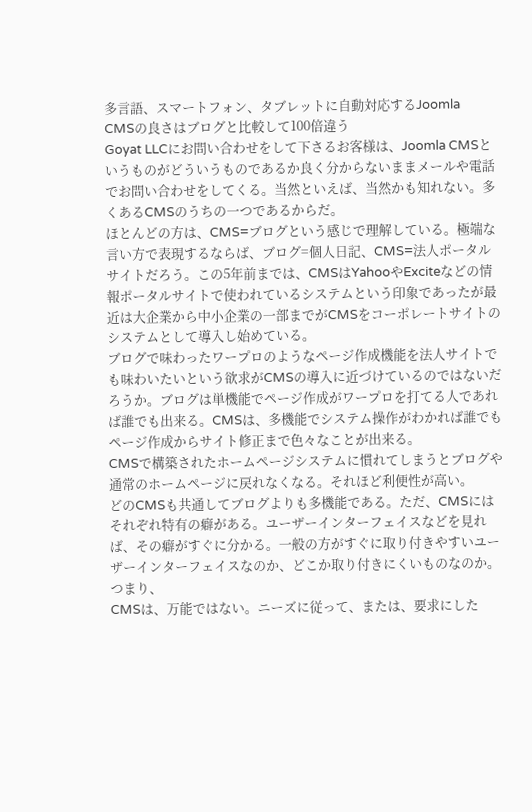多言語、スマートフォン、タブレットに自動対応するJoomla
CMSの良さはブログと比較して100倍違う
Goyat LLCにお問い合わせをして下さるお客様は、Joomla CMSというものがどういうものであるか良く分からないままメールや電話でお問い合わせをしてくる。当然といえば、当然かも知れない。多くあるCMSのうちの一つであるからだ。
ほとんどの方は、CMS=ブログという感じで理解している。極端な言い方で表現するならば、ブログ=個人日記、CMS=法人ポータルサイトだろう。この5年前までは、CMSはYahooやExciteなどの情報ポータルサイトで使われているシステムという印象であったが最近は大企業から中小企業の一部までがCMSをコーポレートサイトのシステムとして導入し始めている。
ブログで味わったワープロのようなページ作成機能を法人サイトでも味わいたいという欲求がCMSの導入に近づけているのではないだろうか。ブログは単機能でページ作成がワープロを打てる人であれば誰でも出来る。CMSは、多機能でシステム操作がわかれば誰でもページ作成からサイト修正まで色々なことが出来る。
CMSで構築されたホームページシステムに慣れてしまうとブログや通常のホームページに戻れなくなる。それほど利便性が高い。
どのCMSも共通してブログよりも多機能である。ただ、CMSにはそれぞれ特有の癖がある。ユーザーインターフェイスなどを見れば、その癖がすぐに分かる。一般の方がすぐに取り付きやすいユーザーインターフェイスなのか、どこか取り付きにくいものなのか。
つまり、
CMSは、万能ではない。ニーズに従って、または、要求にした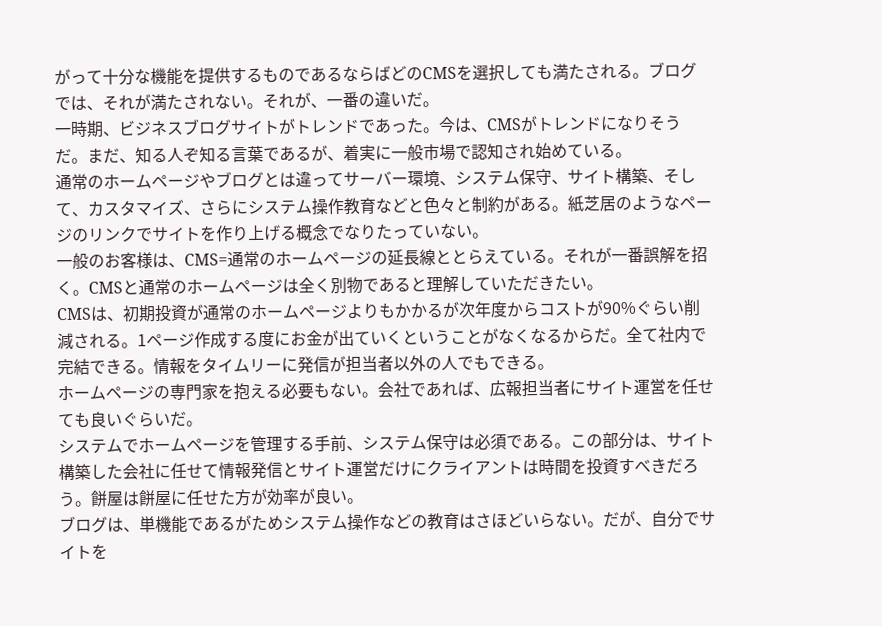がって十分な機能を提供するものであるならばどのCMSを選択しても満たされる。ブログでは、それが満たされない。それが、一番の違いだ。
一時期、ビジネスブログサイトがトレンドであった。今は、CMSがトレンドになりそうだ。まだ、知る人ぞ知る言葉であるが、着実に一般市場で認知され始めている。
通常のホームページやブログとは違ってサーバー環境、システム保守、サイト構築、そして、カスタマイズ、さらにシステム操作教育などと色々と制約がある。紙芝居のようなページのリンクでサイトを作り上げる概念でなりたっていない。
一般のお客様は、CMS=通常のホームページの延長線ととらえている。それが一番誤解を招く。CMSと通常のホームページは全く別物であると理解していただきたい。
CMSは、初期投資が通常のホームページよりもかかるが次年度からコストが90%ぐらい削減される。1ページ作成する度にお金が出ていくということがなくなるからだ。全て社内で完結できる。情報をタイムリーに発信が担当者以外の人でもできる。
ホームページの専門家を抱える必要もない。会社であれば、広報担当者にサイト運営を任せても良いぐらいだ。
システムでホームページを管理する手前、システム保守は必須である。この部分は、サイト構築した会社に任せて情報発信とサイト運営だけにクライアントは時間を投資すべきだろう。餅屋は餅屋に任せた方が効率が良い。
ブログは、単機能であるがためシステム操作などの教育はさほどいらない。だが、自分でサイトを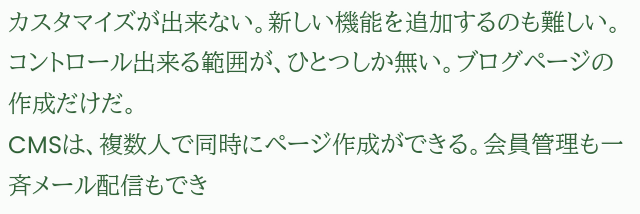カスタマイズが出来ない。新しい機能を追加するのも難しい。コントロール出来る範囲が、ひとつしか無い。ブログページの作成だけだ。
CMSは、複数人で同時にページ作成ができる。会員管理も一斉メール配信もでき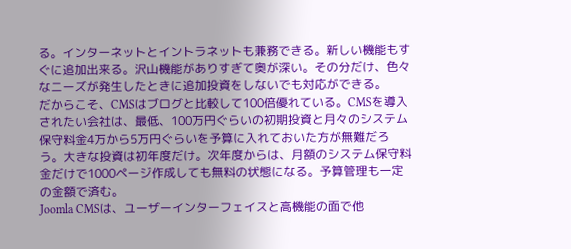る。インターネットとイントラネットも兼務できる。新しい機能もすぐに追加出来る。沢山機能がありすぎて奥が深い。その分だけ、色々なニーズが発生したときに追加投資をしないでも対応ができる。
だからこそ、CMSはブログと比較して100倍優れている。CMSを導入されたい会社は、最低、100万円ぐらいの初期投資と月々のシステム保守料金4万から5万円ぐらいを予算に入れておいた方が無難だろう。大きな投資は初年度だけ。次年度からは、月額のシステム保守料金だけで1000ページ作成しても無料の状態になる。予算管理も一定の金額で済む。
Joomla CMSは、ユーザーインターフェイスと高機能の面で他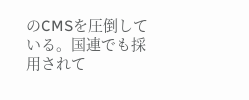のCMSを圧倒している。国連でも採用されて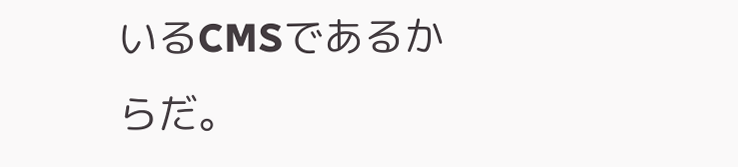いるCMSであるからだ。